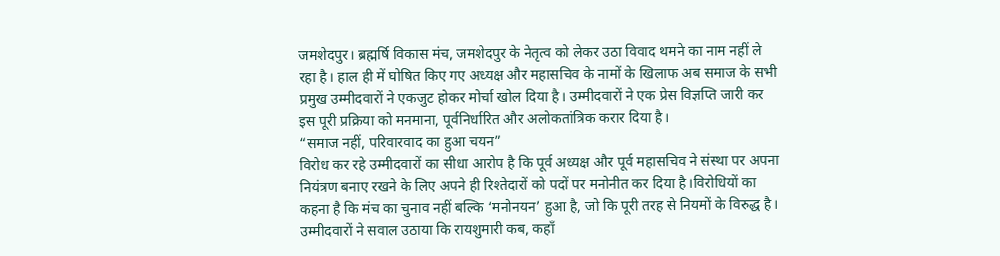जमशेदपुर। ब्रह्मर्षि विकास मंच, जमशेदपुर के नेतृत्व को लेकर उठा विवाद थमने का नाम नहीं ले रहा है। हाल ही में घोषित किए गए अध्यक्ष और महासचिव के नामों के खिलाफ अब समाज के सभी प्रमुख उम्मीदवारों ने एकजुट होकर मोर्चा खोल दिया है। उम्मीदवारों ने एक प्रेस विज्ञप्ति जारी कर इस पूरी प्रक्रिया को मनमाना, पूर्वनिर्धारित और अलोकतांत्रिक करार दिया है।
“समाज नहीं, परिवारवाद का हुआ चयन”
विरोध कर रहे उम्मीदवारों का सीधा आरोप है कि पूर्व अध्यक्ष और पूर्व महासचिव ने संस्था पर अपना नियंत्रण बनाए रखने के लिए अपने ही रिश्तेदारों को पदों पर मनोनीत कर दिया है।विरोधियों का कहना है कि मंच का चुनाव नहीं बल्कि ‘मनोनयन’ हुआ है, जो कि पूरी तरह से नियमों के विरुद्ध है। उम्मीदवारों ने सवाल उठाया कि रायशुमारी कब, कहाँ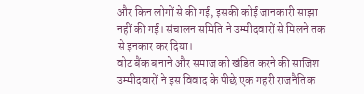और किन लोगों से की गई, इसकी कोई जानकारी साझा नहीं की गई। संचालन समिति ने उम्मीदवारों से मिलने तक से इनकार कर दिया।
वोट बैंक बनाने और समाज को खंडित करने की साजिश
उम्मीदवारों ने इस विवाद के पीछे एक गहरी राजनैतिक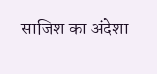साजिश का अंदेशा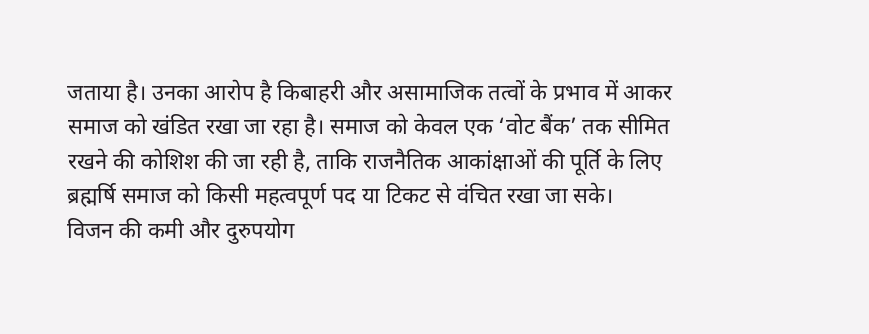जताया है। उनका आरोप है किबाहरी और असामाजिक तत्वों के प्रभाव में आकर समाज को खंडित रखा जा रहा है। समाज को केवल एक ‘वोट बैंक’ तक सीमित रखने की कोशिश की जा रही है, ताकि राजनैतिक आकांक्षाओं की पूर्ति के लिए ब्रह्मर्षि समाज को किसी महत्वपूर्ण पद या टिकट से वंचित रखा जा सके।
विजन की कमी और दुरुपयोग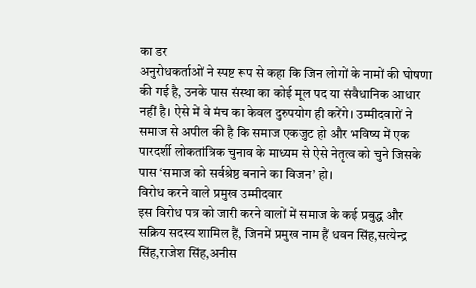का डर
अनुरोधकर्ताओं ने स्पष्ट रूप से कहा कि जिन लोगों के नामों की घोषणा की गई है, उनके पास संस्था का कोई मूल पद या संवैधानिक आधार नहीं है। ऐसे में वे मंच का केवल दुरुपयोग ही करेंगे। उम्मीदवारों ने समाज से अपील की है कि समाज एकजुट हो और भविष्य में एक पारदर्शी लोकतांत्रिक चुनाव के माध्यम से ऐसे नेतृत्व को चुने जिसके पास ‘समाज को सर्वश्रेष्ठ बनाने का विजन’ हो।
विरोध करने वाले प्रमुख उम्मीदवार
इस विरोध पत्र को जारी करने वालों में समाज के कई प्रबुद्ध और सक्रिय सदस्य शामिल हैं, जिनमें प्रमुख नाम हैं धवन सिंह,सत्येन्द्र सिंह,राजेश सिंह,अनीस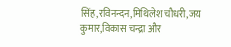सिंह,रविनन्दन,मिथिलेश चौधरी,जय कुमार,विकास चन्द्रा और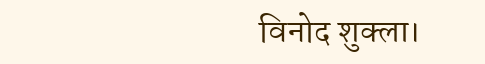विनोद शुक्ला।